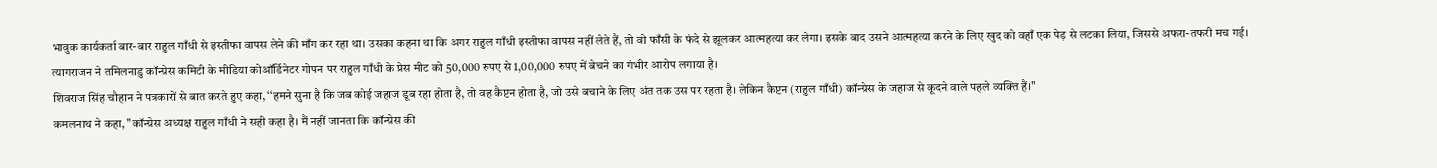भावुक कार्यकर्ता बार-बार राहुल गाँधी से इस्तीफा वापस लेने की माँग कर रहा था। उसका कहना था कि अगर राहुल गाँधी इस्तीफा वापस नहीं लेते हैं, तो वो फाँसी के फंदे से झूलकर आत्महत्या कर लेगा। इसके बाद उसने आत्महत्या करने के लिए खुद को वहाँ एक पेड़ से लटका लिया, जिससे अफरा-तफरी मच गई।
त्यागराजन ने तमिलनाडु कॉन्ग्रेस कमिटी के मीडिया कोऑर्डिनेटर गोपन पर राहुल गाँधी के प्रेस मीट को 50,000 रुपए से 1,00,000 रुपए में बेचने का गंभीर आरोप लगाया है।
शिवराज सिंह चौहान ने पत्रकारों से बात करते हुए कहा, ‘‘हमने सुना है कि जब कोई जहाज डूब रहा होता है, तो वह कैप्टन होता है, जो उसे बचाने के लिए अंत तक उस पर रहता है। लेकिन कैप्टन (राहुल गाँधी) कॉन्ग्रेस के जहाज से कूदने वाले पहले व्यक्ति हैं।''
कमलनाथ ने कहा, "कॉन्ग्रेस अध्यक्ष राहुल गाँधी ने सही कहा है। मैं नहीं जानता कि कॉन्ग्रेस की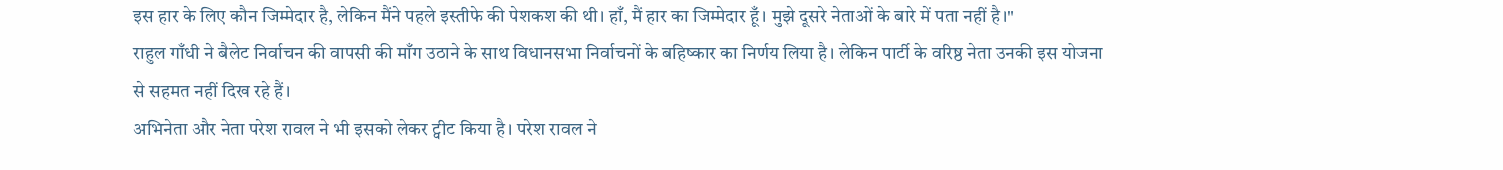इस हार के लिए कौन जिम्मेदार है, लेकिन मैंने पहले इस्तीफे की पेशकश की थी। हाँ, मैं हार का जिम्मेदार हूँ। मुझे दूसरे नेताओं के बारे में पता नहीं है।"
राहुल गाँधी ने बैलेट निर्वाचन की वापसी की माँग उठाने के साथ विधानसभा निर्वाचनों के बहिष्कार का निर्णय लिया है। लेकिन पार्टी के वरिष्ठ नेता उनकी इस योजना से सहमत नहीं दिख रहे हैं।
अभिनेता और नेता परेश रावल ने भी इसको लेकर ट्वीट किया है। परेश रावल ने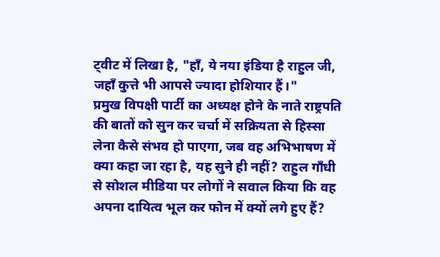ट्वीट में लिखा है, "हाँ, ये नया इंडिया है राहुल जी, जहाँ कुत्ते भी आपसे ज्यादा होशियार हैं।"
प्रमुख विपक्षी पार्टी का अध्यक्ष होने के नाते राष्ट्रपति की बातों को सुन कर चर्चा में सक्रियता से हिस्सा लेना कैसे संभव हो पाएगा, जब वह अभिभाषण में क्या कहा जा रहा है, यह सुने ही नहीं? राहुल गाँधी से सोशल मीडिया पर लोगों ने सवाल किया कि वह अपना दायित्व भूल कर फोन में क्यों लगे हुए हैं?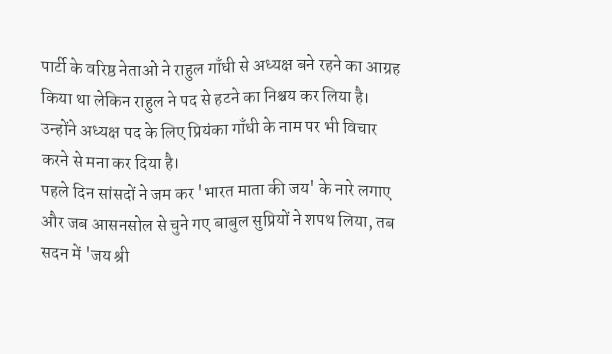पार्टी के वरिष्ठ नेताओं ने राहुल गाँधी से अध्यक्ष बने रहने का आग्रह किया था लेकिन राहुल ने पद से हटने का निश्चय कर लिया है। उन्होंने अध्यक्ष पद के लिए प्रियंका गाँधी के नाम पर भी विचार करने से मना कर दिया है।
पहले दिन सांसदों ने जम कर 'भारत माता की जय' के नारे लगाए और जब आसनसोल से चुने गए बाबुल सुप्रियों ने शपथ लिया, तब सदन में 'जय श्री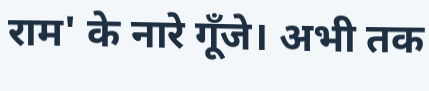राम' के नारे गूँजे। अभी तक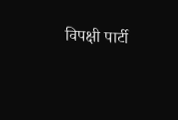विपक्षी पार्टी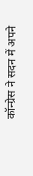कॉन्ग्रेस ने सदन में अपने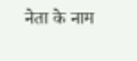नेता के नाम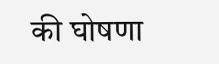की घोषणा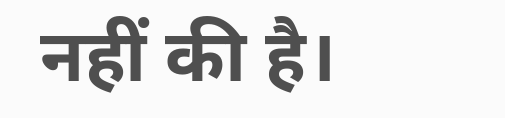नहीं की है।